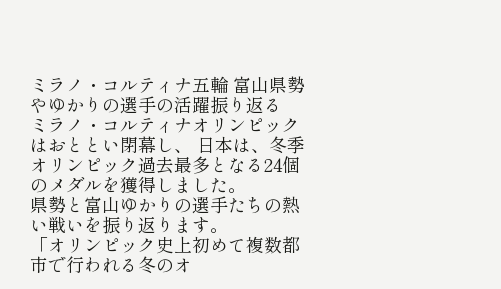ミラノ・コルティナ五輪 富山県勢やゆかりの選手の活躍振り返る
ミラノ・コルティナオリンピックはおととい閉幕し、 日本は、冬季オリンピック過去最多となる24個のメダルを獲得しました。
県勢と富山ゆかりの選手たちの熱い戦いを振り返ります。
「オリンピック史上初めて複数都市で行われる冬のオ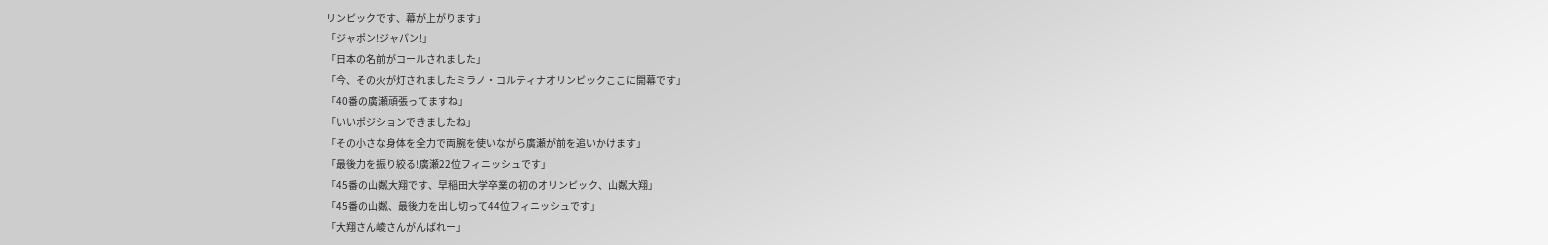リンピックです、幕が上がります」
「ジャポン!ジャパン!」
「日本の名前がコールされました」
「今、その火が灯されましたミラノ・コルティナオリンピックここに開幕です」
「40番の廣瀬頑張ってますね」
「いいポジションできましたね」
「その小さな身体を全力で両腕を使いながら廣瀬が前を追いかけます」
「最後力を振り絞る!廣瀬22位フィニッシュです」
「45番の山粼大翔です、早稲田大学卒業の初のオリンピック、山粼大翔」
「45番の山粼、最後力を出し切って44位フィニッシュです」
「大翔さん崚さんがんばれー」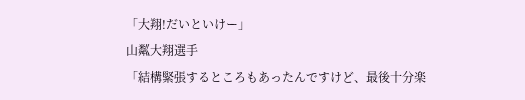「大翔!だいといけー」
山粼大翔選手
「結構緊張するところもあったんですけど、最後十分楽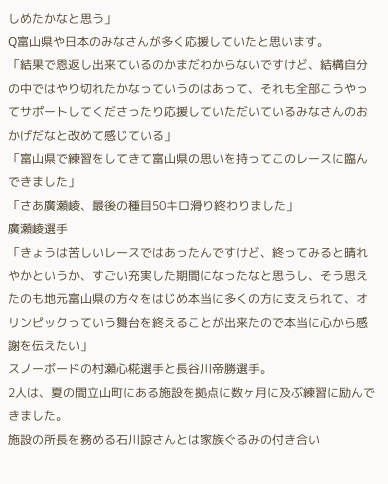しめたかなと思う」
Q富山県や日本のみなさんが多く応援していたと思います。
「結果で恩返し出来ているのかまだわからないですけど、結構自分の中ではやり切れたかなっていうのはあって、それも全部こうやってサポートしてくださったり応援していただいているみなさんのおかげだなと改めて感じている」
「富山県で練習をしてきて富山県の思いを持ってこのレースに臨んできました」
「さあ廣瀬崚、最後の種目50キロ滑り終わりました」
廣瀬崚選手
「きょうは苦しいレースではあったんですけど、終ってみると晴れやかというか、すごい充実した期間になったなと思うし、そう思えたのも地元富山県の方々をはじめ本当に多くの方に支えられて、オリンピックっていう舞台を終えることが出来たので本当に心から感謝を伝えたい」
スノーボードの村瀬心椛選手と長谷川帝勝選手。
2人は、夏の間立山町にある施設を拠点に数ヶ月に及ぶ練習に励んできました。
施設の所長を務める石川諒さんとは家族ぐるみの付き合い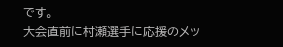です。
大会直前に村瀬選手に応援のメッ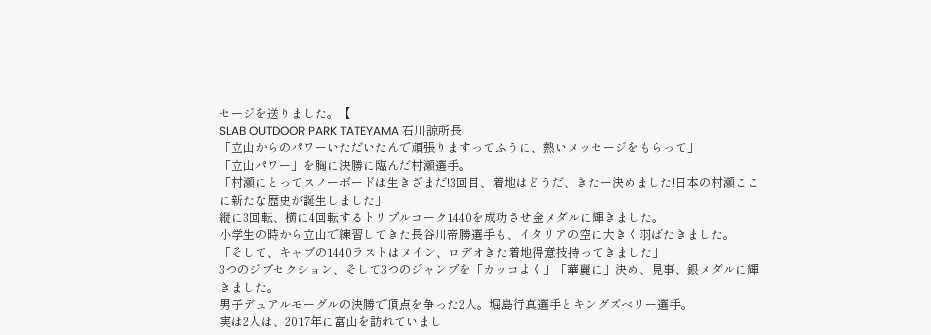セージを送りました。【
SLAB OUTDOOR PARK TATEYAMA 石川諒所長
「立山からのパワーいただいたんで頑張りますってふうに、熱いメッセージをもらって」
「立山パワー」を胸に決勝に臨んだ村瀬選手。
「村瀬にとってスノーボードは生きざまだ!3回目、着地はどうだ、きたー決めました!日本の村瀬ここに新たな歴史が誕生しました」
縦に3回転、横に4回転するトリプルコーク1440を成功させ金メダルに輝きました。
小学生の時から立山で練習してきた長谷川帝勝選手も、イタリアの空に大きく羽ばたきました。
「そして、キャブの1440ラストはメイン、ロデオきた着地得意技持ってきました」
3つのジブセクション、そして3つのジャンプを「カッコよく」「華麗に」決め、見事、銀メダルに輝きました。
男子デュアルモーグルの決勝で頂点を争った2人。堀島行真選手とキングズベリー選手。
実は2人は、2017年に富山を訪れていまし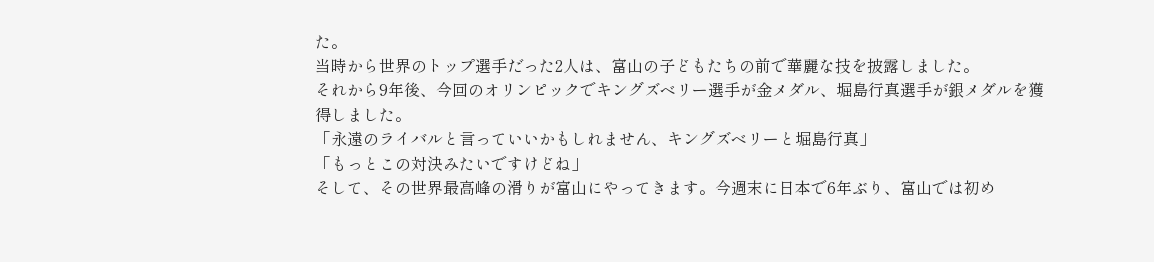た。
当時から世界のトップ選手だった2人は、富山の子どもたちの前で華麗な技を披露しました。
それから9年後、今回のオリンピックでキングズベリー選手が金メダル、堀島行真選手が銀メダルを獲得しました。
「永遠のライバルと言っていいかもしれません、キングズベリーと堀島行真」
「もっとこの対決みたいですけどね」
そして、その世界最高峰の滑りが富山にやってきます。今週末に日本で6年ぶり、富山では初め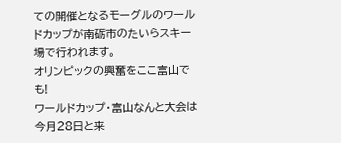ての開催となるモーグルのワールドカップが南砺市のたいらスキー場で行われます。
オリンピックの興奮をここ富山でも!
ワールドカップ・富山なんと大会は今月28日と来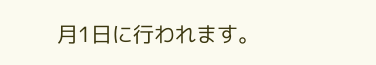月1日に行われます。